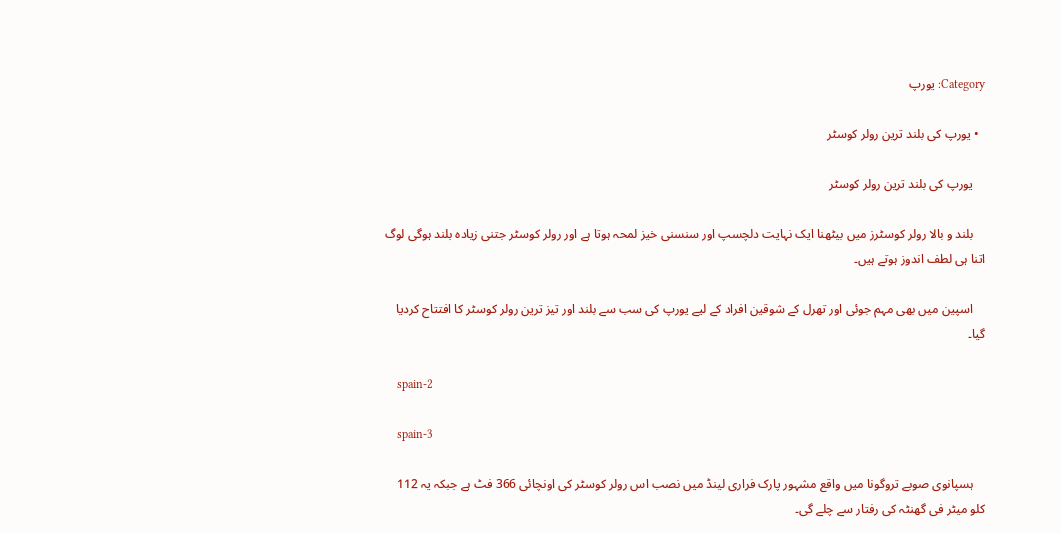Category: یورپ

  • یورپ کی بلند ترین رولر کوسٹر

    یورپ کی بلند ترین رولر کوسٹر

    بلند و بالا رولر کوسٹرز میں بیٹھنا ایک نہایت دلچسپ اور سنسنی خیز لمحہ ہوتا ہے اور رولر کوسٹر جتنی زیادہ بلند ہوگی لوگ اتنا ہی لطف اندوز ہوتے ہیں۔

    اسپین میں بھی مہم جوئی اور تھرل کے شوقین افراد کے لیے یورپ کی سب سے بلند اور تیز ترین رولر کوسٹر کا افتتاح کردیا گیا۔

    spain-2

    spain-3

    ہسپانوی صوبے تروگونا میں واقع مشہور پارک فراری لینڈ میں نصب اس رولر کوسٹر کی اونچائی 366 فٹ ہے جبکہ یہ 112 کلو میٹر فی گھنٹہ کی رفتار سے چلے گی۔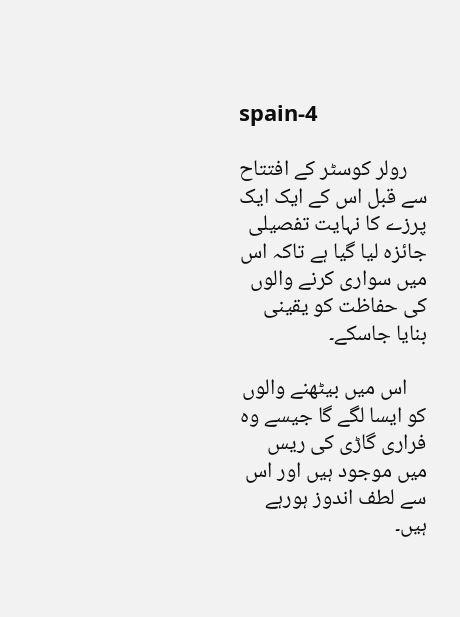spain-4

    رولر کوسٹر کے افتتاح سے قبل اس کے ایک ایک پرزے کا نہایت تفصیلی جائزہ لیا گیا ہے تاکہ اس میں سواری کرنے والوں کی حفاظت کو یقینی بنایا جاسکے۔

    اس میں بیٹھنے والوں کو ایسا لگے گا جیسے وہ فراری گاڑی کی ریس میں موجود ہیں اور اس سے لطف اندوز ہورہے ہیں۔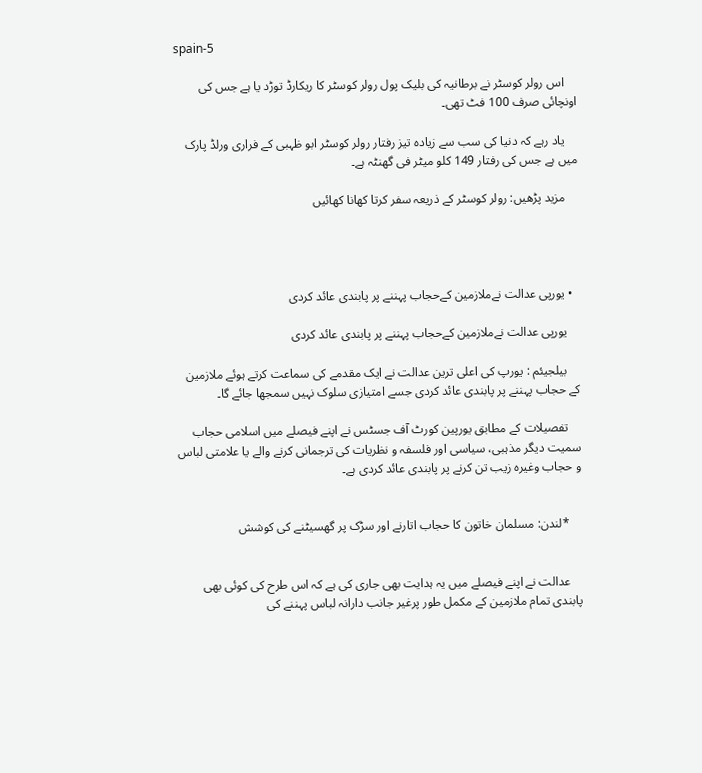spain-5

    اس رولر کوسٹر نے برطانیہ کی بلیک پول رولر کوسٹر کا ریکارڈ توڑد یا ہے جس کی اونچائی صرف 100 فٹ تھی۔

    یاد رہے کہ دنیا کی سب سے زیادہ تیز رفتار رولر کوسٹر ابو ظہبی کے فراری ورلڈ پارک میں ہے جس کی رفتار 149 کلو میٹر فی گھنٹہ ہے۔

    مزید پڑھیں: رولر کوسٹر کے ذریعہ سفر کرتا کھانا کھائیں




  • یورپی عدالت نےملازمین کےحجاب پہننے پر پابندی عائد کردی

    یورپی عدالت نےملازمین کےحجاب پہننے پر پابندی عائد کردی

    بیلجیئم : یورپ کی اعلی ترین عدالت نے ایک مقدمے کی سماعت کرتے ہوئے ملازمین کے حجاب پہننے پر پابندی عائد کردی جسے امتیازی سلوک نہیں سمجھا جائے گا۔

    تفصیلات کے مطابق یورپین کورٹ آف جسٹس نے اپنے فیصلے میں اسلامی حجاب سمیت دیگر مذہبی، سیاسی اور فلسفہ و نظریات کی ترجمانی کرنے والے یا علامتی لباس و حجاب وغیرہ زیب تن کرنے پر پابندی عائد کردی ہے۔


    *لندن: مسلمان خاتون کا حجاب اتارنے اور سڑک پر گھسیٹنے کی کوشش


    عدالت نے اپنے فیصلے میں یہ ہدایت بھی جاری کی ہے کہ اس طرح کی کوئی بھی پابندی تمام ملازمین کے مکمل طور پرغیر جانب دارانہ لباس پہننے کی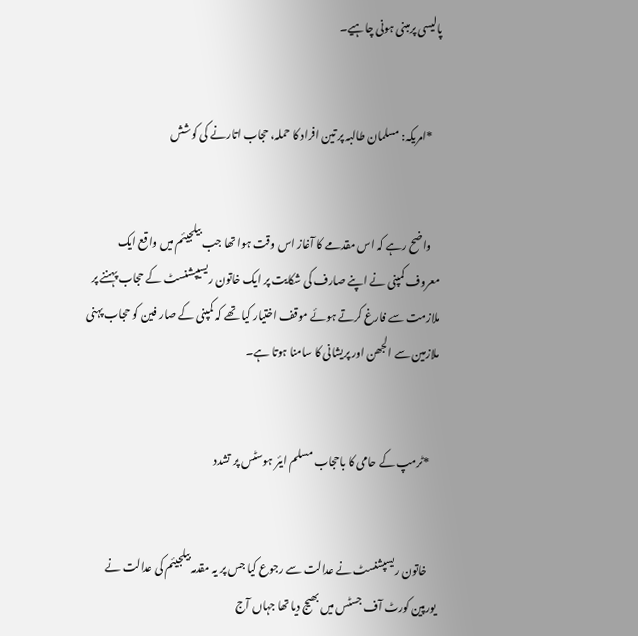پالیسی پرمبنی ہونی چاہیے۔


    *امریکہ: مسلمان طالبہ پر تین افراد کا حملہ، حجاب اتارنے کی کوشش


    واضح رہے کہ اس مقدمے کا آغاز اس وقت ہوا تھا جب بیلجیئم میں واقع ایک معروف کمپنی نے اپنے صارف کی شکایت پر ایک خاتون ریسیپشنسٹ کے حجاب پہننے پر ملازمت سے فارغ کرتے ہوئے موقف اختیار کیا تھے کہ کمپنی کے صار فین کو حجاب پہنی ملازمین سے الجھن اور پریشانی کا سامنا ہوتا ہے۔


    *ٹرمپ کے حامی کا باحجاب مسلم ایئر ہوسٹس پر تشدد


    خاتون ریسپشنسٹ نے عدالت سے رجوع کیا جس پر یہ مقدمہ بیلجیئم کی عدالت نے یورپین کورٹ آف جسٹس میں بھیج دیا تھا جہاں آج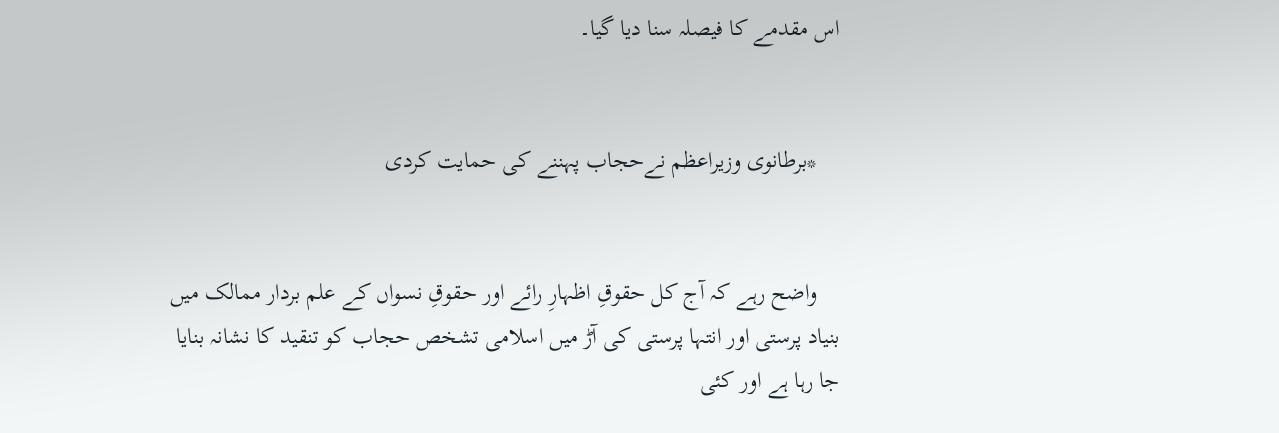اس مقدمے کا فیصلہ سنا دیا گیا۔


    *برطانوی وزیراعظم نےحجاب پہننے کی حمایت کردی


    واضح رہے کہ آج کل حقوقِ اظہارِ رائے اور حقوقِ نسواں کے علم بردار ممالک میں بنیاد پرستی اور انتہا پرستی کی آڑ میں اسلامی تشخص حجاب کو تنقید کا نشانہ بنایا جا رہا ہے اور کئی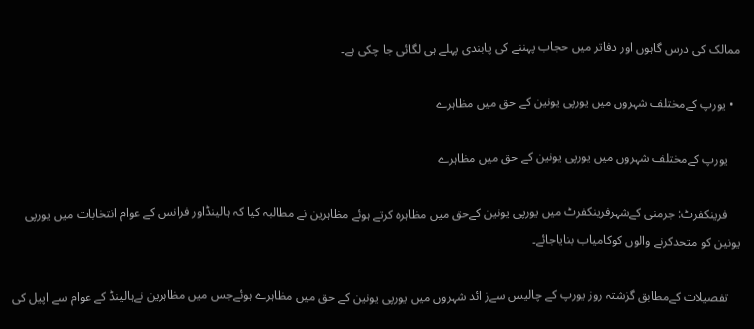ممالک کی درس گاہوں اور دفاتر میں حجاب پہننے کی پابندی پہلے ہی لگائی جا چکی ہے۔

  • یورپ کےمختلف شہروں میں یورپی یونین کے حق میں مظاہرے

    یورپ کےمختلف شہروں میں یورپی یونین کے حق میں مظاہرے

    فرینکفرٹ: جرمنی کےشہرفرینکفرٹ میں یورپی یونین کےحق میں مظاہرہ کرتے ہوئے مظاہرین نے مطالبہ کیا کہ ہالینڈاور فرانس کے عوام انتخابات میں یورپی یونین کو متحدکرنے والوں کوکامیاب بنایاجائے۔

    تفصیلات کےمطابق گزشتہ روز یورپ کے چالیس سےز ائد شہروں میں یورپی یونین کے حق میں مظاہرے ہوئےجس میں مظاہرین نےہالینڈ کے عوام سے اپیل کی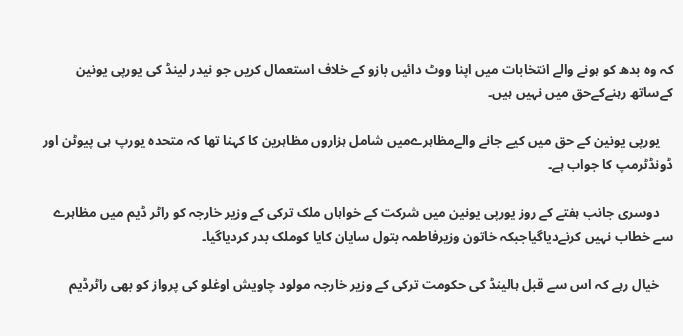کہ وہ بدھ کو ہونے والے انتخابات میں اپنا ووٹ دائیں بازو کے خلاف استعمال کریں جو نیدر لینڈ کی یورپی یونین کےساتھ رہنےکےحق میں نہیں ہیں۔

    یورپی یونین کے حق میں کیے جانے والےمظاہرےمیں شامل ہزاروں مظاہرین کا کہنا تھا کہ متحدہ یورپ ہی پیوٹن اور ڈونڈٹرمپ کا جواب ہے۔

    دوسری جانب ہفتے کے روز یورپی یونین میں شرکت کے خواہاں ملک ترکی کے وزیر خارجہ کو راٹر ڈیم میں مظاہرے سے خطاب نہیں کرنےدیاگیاجبکہ خاتون وزیرفاطمہ بتول سایان کایا کوملک بدر کردیاگیا۔

    خیال رہے کہ اس سے قبل ہالینڈ کی حکومت ترکی کے وزیر خارجہ مولود چاویش اوغلو کی پرواز کو بھی راٹرڈیم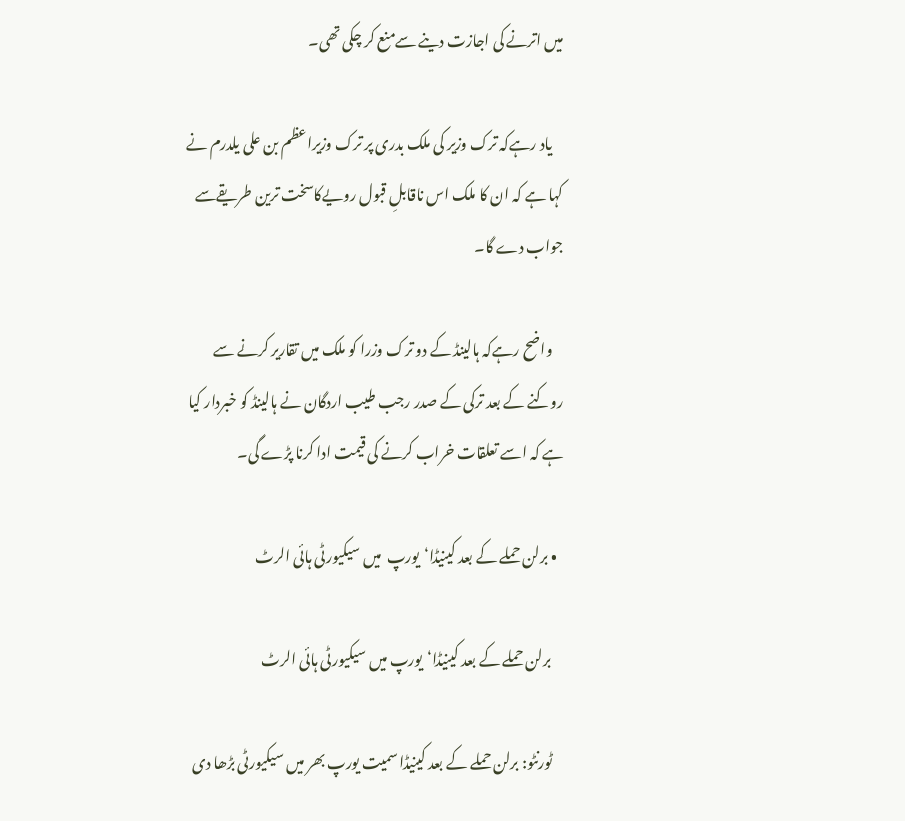میں اترنے کی اجازت دینے سےمنع کر چکی تھی۔

    یاد رہےکہ ترک وزیر کی ملک بدری پر ترک وزیراعظم بن علی یلدرم نے کہا ہے کہ ان کا ملک اس ناقابلِ قبول رویےکاسخت ترین طریقےسے جواب دے گا۔

    واضح رہےکہ ہالینڈ کے دو ترک وزرا کو ملک میں تقاریر کرنے سے روکنے کے بعد ترکی کے صدر رجب طیب اردگان نے ہالینڈ کو خبردار کیا ہے کہ اسے تعلقات خراب کرنے کی قیمت ادا کرنا پڑے گی۔

  • برلن حملے کے بعد کینیڈا‘یورپ  میں سیکیورٹی ہائی الرٹ

    برلن حملے کے بعد کینیڈا‘یورپ میں سیکیورٹی ہائی الرٹ

    ٹورنٹو: برلن حملے کے بعد کینیڈا سمیت یورپ بھر میں سیکیورٹی بڑھا دی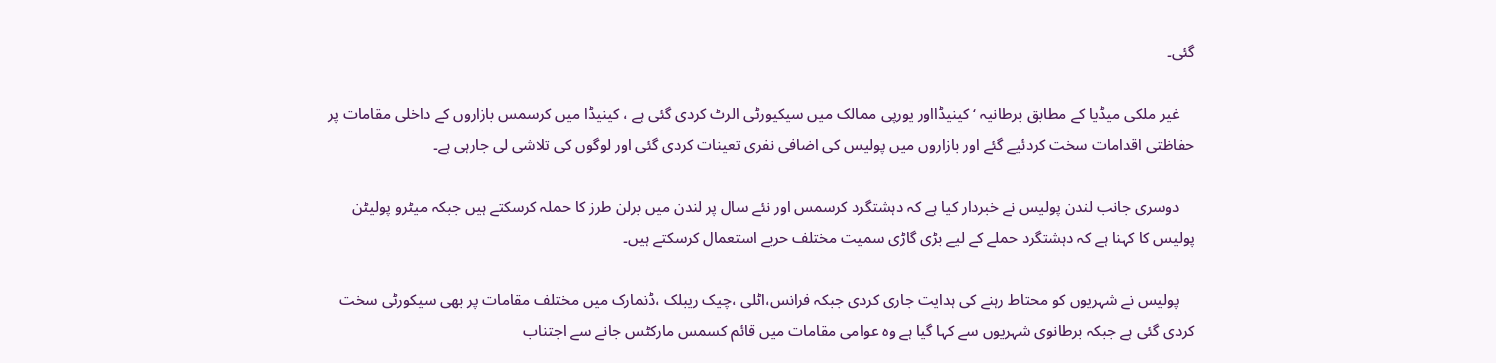گئی۔

    غیر ملکی میڈیا کے مطابق برطانیہ ‘ کینیڈااور یورپی ممالک میں سیکیورٹی الرٹ کردی گئی ہے ، کینیڈا میں کرسمس بازاروں کے داخلی مقامات پر حفاظتی اقدامات سخت کردئیے گئے اور بازاروں میں پولیس کی اضافی نفری تعینات کردی گئی اور لوگوں کی تلاشی لی جارہی ہے۔

    دوسری جانب لندن پولیس نے خبردار کیا ہے کہ دہشتگرد کرسمس اور نئے سال پر لندن میں برلن طرز کا حملہ کرسکتے ہیں جبکہ میٹرو پولیٹن پولیس کا کہنا ہے کہ دہشتگرد حملے کے لیے بڑی گاڑی سمیت مختلف حربے استعمال کرسکتے ہیں۔

    پولیس نے شہریوں کو محتاط رہنے کی ہدایت جاری کردی جبکہ فرانس،اٹلی ،چیک ریبلک ،ڈنمارک میں مختلف مقامات پر بھی سیکورٹی سخت کردی گئی ہے جبکہ برطانوی شہریوں سے کہا گیا ہے وہ عوامی مقامات میں قائم کسمس مارکٹس جانے سے اجتناب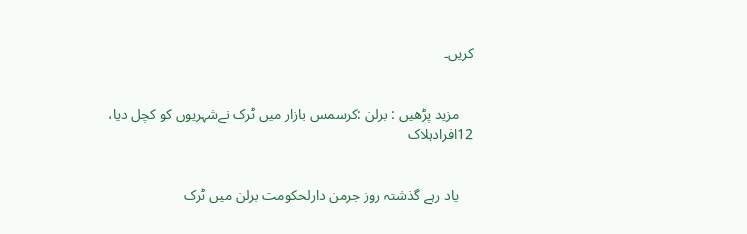کریں۔


    مزید پڑھیں : برلن :کرسمس بازار میں ٹرک نےشہریوں کو کچل دیا، 12افرادہلاک


    یاد رہے گذشتہ روز جرمن دارلحکومت برلن میں ٹرک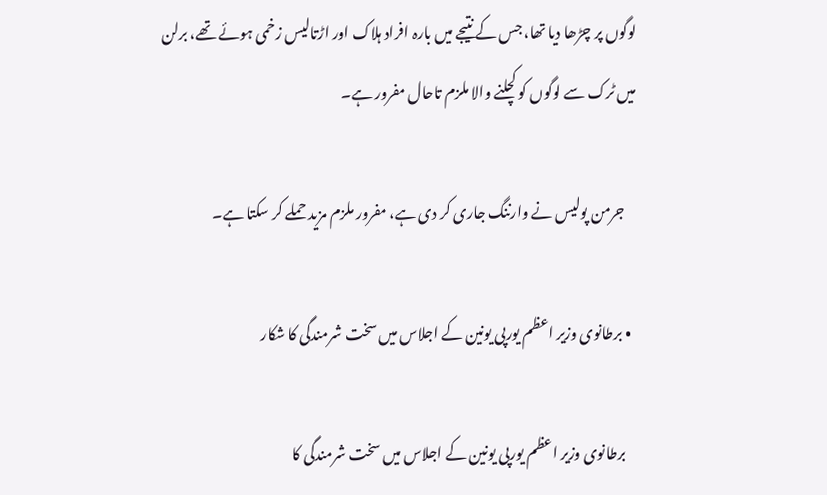لوگوں پر چڑھا دیا تھا، جس کے نتیجے میں بارہ افراد ہلاک اور اڑتالیس زخمی ہوئے تھے، برلن میں ٹرک سے لوگوں کو کچلنے والا ملزم تاحال مفرور ہے۔

    جرمن پولیس نے وارننگ جاری کر دی ہے، مفرور ملزم مزید حملے کر سکتا ہے۔

  • برطانوی وزیر اعظم یورپی یونین کے اجلاس میں سخت شرمندگی کا شکار

    برطانوی وزیر اعظم یورپی یونین کے اجلاس میں سخت شرمندگی کا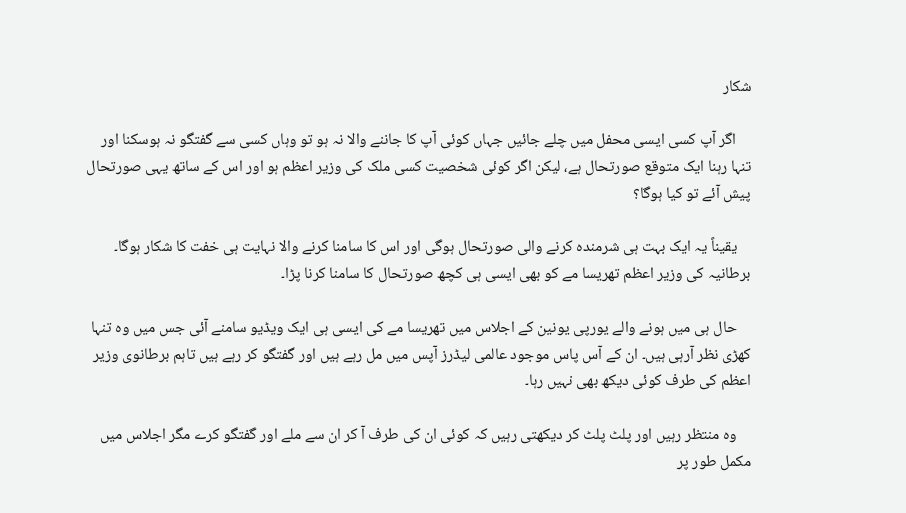شکار

    اگر آپ کسی ایسی محفل میں چلے جائیں جہاں کوئی آپ کا جاننے والا نہ ہو تو وہاں کسی سے گفتگو نہ ہوسکنا اور تنہا رہنا ایک متوقع صورتحال ہے، لیکن اگر کوئی شخصیت کسی ملک کی وزیر اعظم ہو اور اس کے ساتھ یہی صورتحال پیش آئے تو کیا ہوگا؟

    یقیناً یہ ایک بہت ہی شرمندہ کرنے والی صورتحال ہوگی اور اس کا سامنا کرنے والا نہایت ہی خفت کا شکار ہوگا۔ برطانیہ کی وزیر اعظم تھریسا مے کو بھی ایسی ہی کچھ صورتحال کا سامنا کرنا پڑا۔

    حال ہی میں ہونے والے یورپی یونین کے اجلاس میں تھریسا مے کی ایسی ہی ایک ویڈیو سامنے آئی جس میں وہ تنہا کھڑی نظر آرہی ہیں۔ ان کے آس پاس موجود عالمی لیڈرز آپس میں مل رہے ہیں اور گفتگو کر رہے ہیں تاہم برطانوی وزیر اعظم کی طرف کوئی دیکھ بھی نہیں رہا۔

    وہ منتظر رہیں اور پلٹ پلٹ کر دیکھتی رہیں کہ کوئی ان کی طرف آ کر ان سے ملے اور گفتگو کرے مگر اجلاس میں مکمل طور پر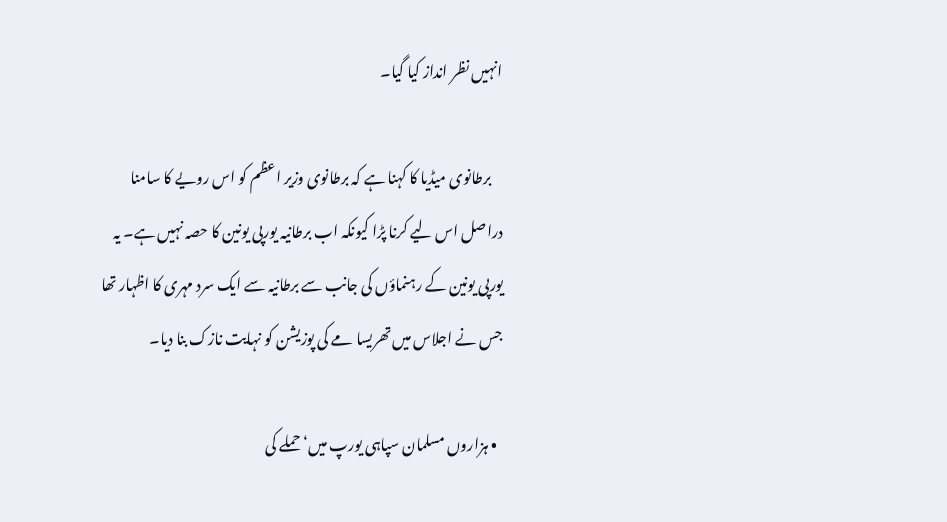انہیں نظر انداز کیا گیا۔

    برطانوی میڈیا کا کہنا ہے کہ برطانوی وزیر اعظم کو اس رویے کا سامنا دراصل اس لیے کرنا پڑا کیونکہ اب برطانیہ یورپی یونین کا حصہ نہیں ہے۔ یہ یورپی یونین کے رہنماؤں کی جانب سے برطانیہ سے ایک سرد مہری کا اظہار تھا جس نے اجلاس میں تھریسا مے کی پوزیشن کو نہایت نازک بنا دیا۔

  • ہزاروں مسلمان سپاہی یورپ میں‘ حملے کی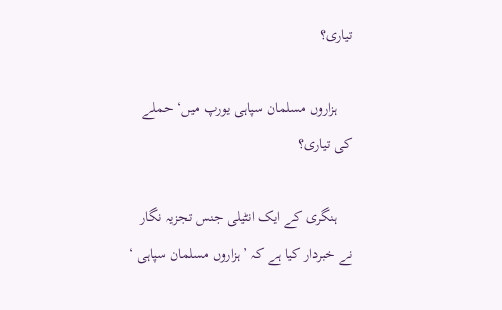تیاری؟

    ہزاروں مسلمان سپاہی یورپ میں‘ حملے کی تیاری؟

    ہنگری کے ایک انٹیلی جنس تجزیہ نگار نے خبردار کیا ہے کہ ’ہزاروں مسلمان سپاہی ‘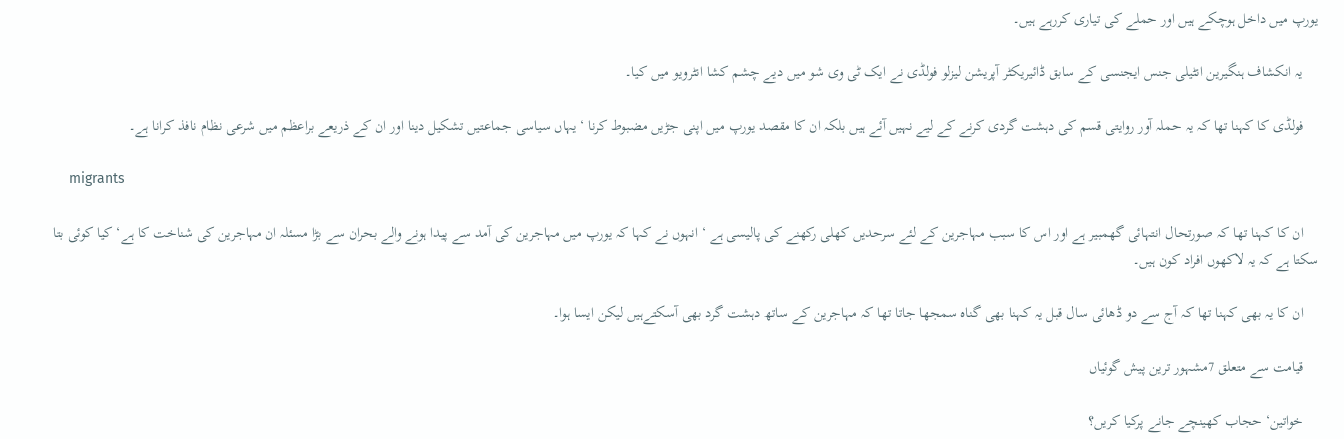یورپ میں داخل ہوچکے ہیں اور حملے کی تیاری کررہے ہیں۔

    یہ انکشاف ہنگیرین انٹیلی جنس ایجنسی کے سابق ڈائیریکٹر آپریشن لیزلو فولڈی نے ایک ٹی وی شو میں دیے چشم کشا انٹرویو میں کیا۔

    فولڈی کا کہنا تھا کہ یہ حملہ آور روایتی قسم کی دہشت گردی کرنے کے لیے نہیں آئے ہیں بلکہ ان کا مقصد یورپ میں اپنی جڑیں مضبوط کرنا ‘ یہاں سیاسی جماعتیں تشکیل دینا اور ان کے ذریعے براعظم میں شرعی نظام نافذ کرانا ہے۔

    migrants

    ان کا کہنا تھا کہ صورتحال انتہائی گھمبیر ہے اور اس کا سبب مہاجرین کے لئے سرحدیں کھلی رکھنے کی پالیسی ہے ‘ انہوں نے کہا کہ یورپ میں مہاجرین کی آمد سے پیدا ہونے والے بحران سے بڑا مسئلہ ان مہاجرین کی شناخت کا ہے‘ کیا کوئی بتا سکتا ہے کہ یہ لاکھوں افراد کون ہیں۔

    ان کا یہ بھی کہنا تھا کہ آج سے دو ڈھائی سال قبل یہ کہنا بھی گناہ سمجھا جاتا تھا کہ مہاجرین کے ساتھ دہشت گرد بھی آسکتےہیں لیکن ایسا ہوا۔

    قیامت سے متعلق 7مشہور ترین پیش گوئیاں

    خواتین‘ حجاب کھینچے جانے پرکیا کریں؟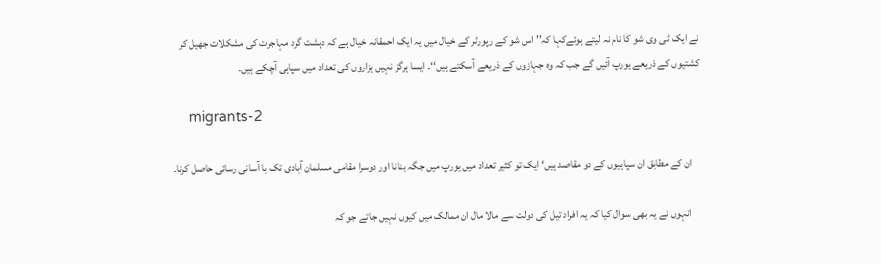نے ایک ٹی وی شو کا نام نہ لیتے ہوئےکہا کہ’’ اس شو کے رپورٹر کے خیال میں یہ ایک احمقانہ خیال ہے کہ دہشت گرد مہاجرت کی مشکلات جھیل کر کشتیوں کے ذریعے یورپ آئیں گے جب کہ وہ جہازوں کے ذریعے آسکتے ہیں‘‘۔ ایسا ہرگز نہیں ہزاروں کی تعداد میں سپاہی آچکے ہیں۔

    migrants-2

    ان کے مطابق ان سپاہیوں کے دو مقاصد ہیں‘ ایک تو کثیر تعداد میں یورپ میں جگہ بنانا اور دوسرا مقامی مسلمان آبادی تک با آسانی رسائی حاصل کرنا۔

    انہوں نے یہ بھی سوال کیا کہ یہ افراد تیل کی دولت سے مالا مال ان ممالک میں کیوں نہیں جاتے جو کہ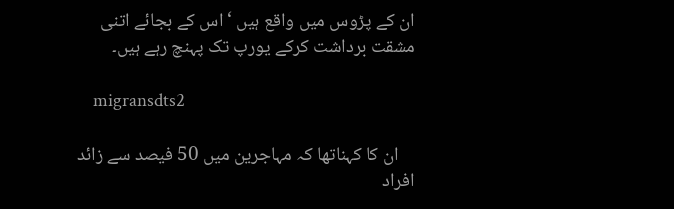ان کے پڑوس میں واقع ہیں ‘ اس کے بجائے اتنی مشقت برداشت کرکے یورپ تک پہنچ رہے ہیں۔

    migransdts2

    ان کا کہناتھا کہ مہاجرین میں 50 فیصد سے زائد افراد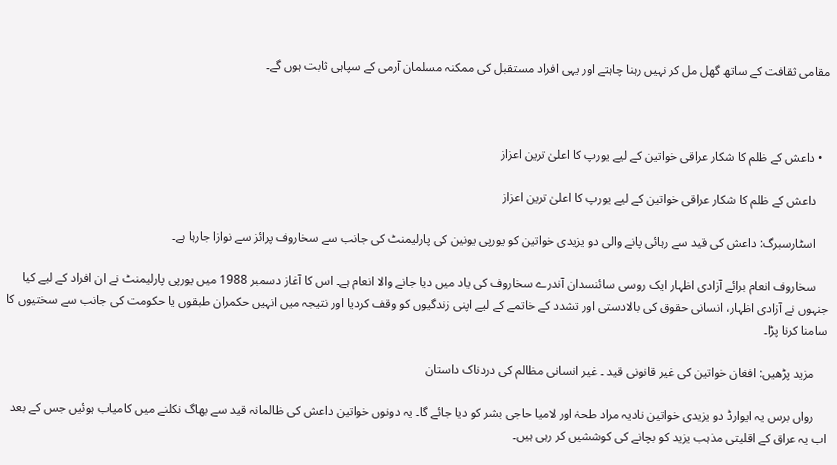مقامی ثقافت کے ساتھ گھل مل کر نہیں رہنا چاہتے اور یہی افراد مستقبل کی ممکنہ مسلمان آرمی کے سپاہی ثابت ہوں گے۔



  • داعش کے ظلم کا شکار عراقی خواتین کے لیے یورپ کا اعلیٰ ترین اعزاز

    داعش کے ظلم کا شکار عراقی خواتین کے لیے یورپ کا اعلیٰ ترین اعزاز

    اسٹارسبرگ: داعش کی قید سے رہائی پانے والی دو یزیدی خواتین کو یورپی یونین کی پارلیمنٹ کی جانب سے سخاروف پرائز سے نوازا جارہا ہے۔

    سخاروف انعام برائے آزادی اظہار ایک روسی سائنسدان آندرے سخاروف کی یاد میں دیا جانے والا انعام ہے۔ اس کا آغاز دسمبر 1988 میں یورپی پارلیمنٹ نے ان افراد کے لیے کیا جنہوں نے آزادی اظہار، انسانی حقوق کی بالادستی اور تشدد کے خاتمے کے لیے اپنی زندگیوں کو وقف کردیا اور نتیجہ میں انہیں حکمران طبقوں یا حکومت کی جانب سے سختیوں کا سامنا کرنا پڑا۔

    مزید پڑھیں: افغان خواتین کی غیر قانونی قید ۔ غیر انسانی مظالم کی دردناک داستان

    رواں برس یہ ایوارڈ دو یزیدی خواتین نادیہ مراد طحہٰ اور لامیا حاجی بشر کو دیا جائے گا۔ یہ دونوں خواتین داعش کی ظالمانہ قید سے بھاگ نکلنے میں کامیاب ہوئیں جس کے بعد اب یہ عراق کے اقلیتی مذہب یزید کو بچانے کی کوششیں کر رہی ہیں۔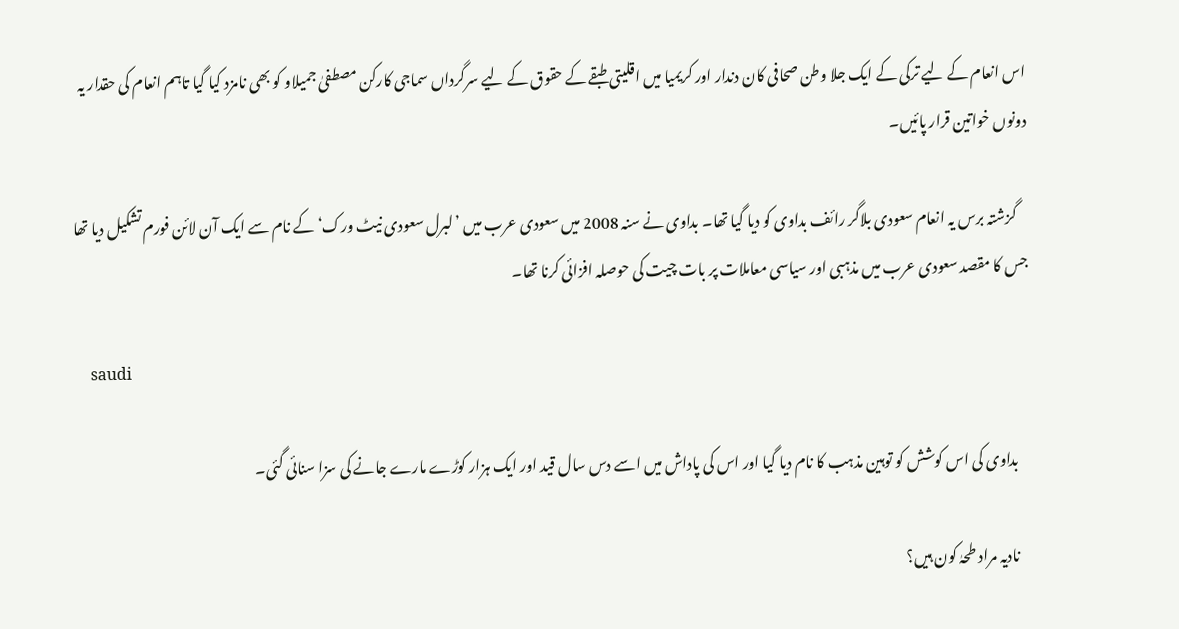اس انعام کے لیے ترکی کے ایک جلا وطن صحافی کان دندار اور کریمیا میں اقلیتی طبقے کے حقوق کے لیے سرگرداں سماجی کارکن مصطفیٰ جمیلاو کو بھی نامزد کیا گیا تاہم انعام کی حقدار یہ دونوں خواتین قرار پائیں۔

    گزشتہ برس یہ انعام سعودی بلاگر رائف بداوی کو دیا گیا تھا۔ بداوی نے سنہ 2008 میں سعودی عرب میں ’لبرل سعودی نیٹ ورک‘ کے نام سے ایک آن لائن فورم تشکیل دیا تھا جس کا مقصد سعودی عرب میں مذہبی اور سیاسی معاملات پر بات چیت کی حوصلہ افزائی کرنا تھا۔

    saudi

    بداوی کی اس کوشش کو توہین مذہب کا نام دیا گیا اور اس کی پاداش میں اسے دس سال قید اور ایک ہزار کوڑے مارے جانے کی سزا سنائی گئی۔

    نادیہ مراد طحہٰ کون ہیں؟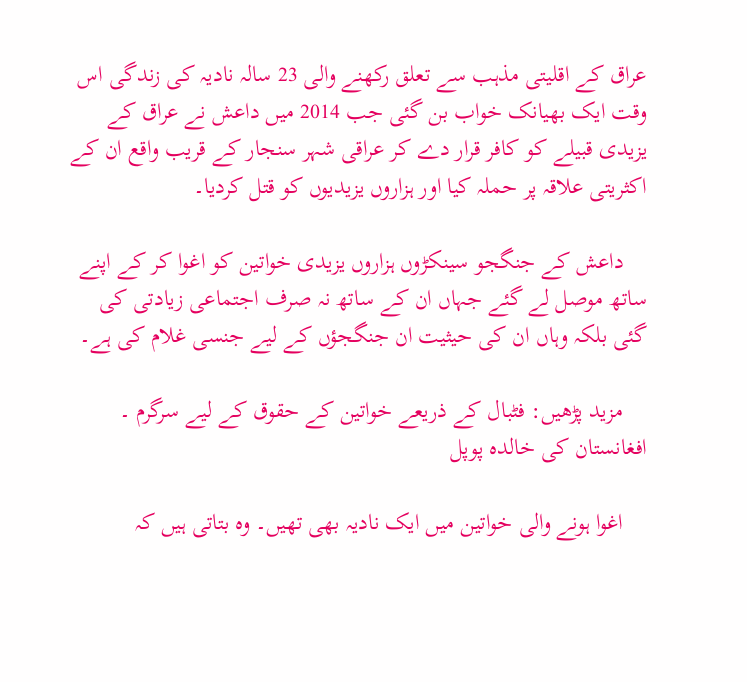عراق کے اقلیتی مذہب سے تعلق رکھنے والی 23 سالہ نادیہ کی زندگی اس وقت ایک بھیانک خواب بن گئی جب 2014 میں داعش نے عراق کے یزیدی قبیلے کو کافر قرار دے کر عراقی شہر سنجار کے قریب واقع ان کے اکثریتی علاقہ پر حملہ کیا اور ہزاروں یزیدیوں کو قتل کردیا۔

    داعش کے جنگجو سینکڑوں ہزاروں یزیدی خواتین کو اغوا کر کے اپنے ساتھ موصل لے گئے جہاں ان کے ساتھ نہ صرف اجتماعی زیادتی کی گئی بلکہ وہاں ان کی حیثیت ان جنگجؤں کے لیے جنسی غلام کی ہے۔

    مزید پڑھیں: فٹبال کے ذریعے خواتین کے حقوق کے لیے سرگرم ۔ افغانستان کی خالدہ پوپل

    اغوا ہونے والی خواتین میں ایک نادیہ بھی تھیں۔ وہ بتاتی ہیں کہ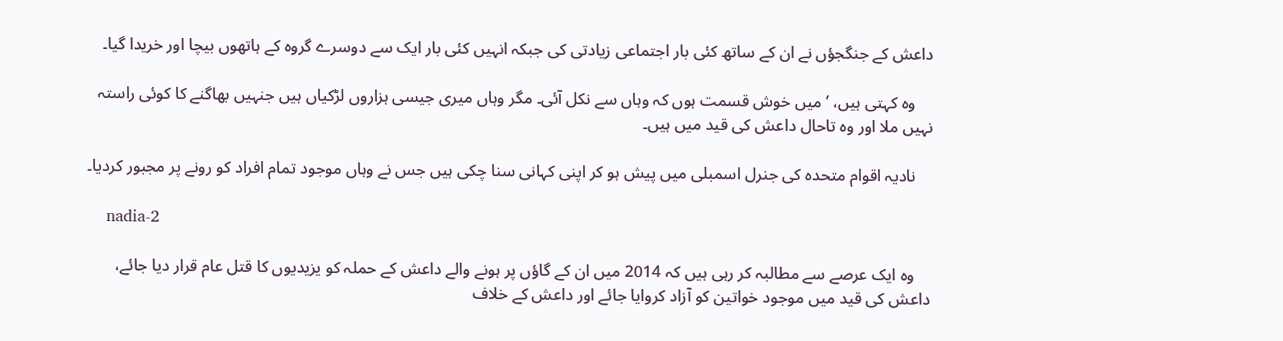داعش کے جنگجؤں نے ان کے ساتھ کئی بار اجتماعی زیادتی کی جبکہ انہیں کئی بار ایک سے دوسرے گروہ کے ہاتھوں بیچا اور خریدا گیا۔

    وہ کہتی ہیں، ’میں خوش قسمت ہوں کہ وہاں سے نکل آئی۔ مگر وہاں میری جیسی ہزاروں لڑکیاں ہیں جنہیں بھاگنے کا کوئی راستہ نہیں ملا اور وہ تاحال داعش کی قید میں ہیں۔

    نادیہ اقوام متحدہ کی جنرل اسمبلی میں پیش ہو کر اپنی کہانی سنا چکی ہیں جس نے وہاں موجود تمام افراد کو رونے پر مجبور کردیا۔

    nadia-2

    وہ ایک عرصے سے مطالبہ کر رہی ہیں کہ 2014 میں ان کے گاؤں پر ہونے والے داعش کے حملہ کو یزیدیوں کا قتل عام قرار دیا جائے، داعش کی قید میں موجود خواتین کو آزاد کروایا جائے اور داعش کے خلاف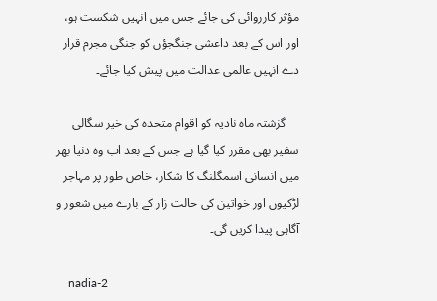مؤثر کارروائی کی جائے جس میں انہیں شکست ہو، اور اس کے بعد داعشی جنگجؤں کو جنگی مجرم قرار دے انہیں عالمی عدالت میں پیش کیا جائے۔

    گزشتہ ماہ نادیہ کو اقوام متحدہ کی خیر سگالی سفیر بھی مقرر کیا گیا ہے جس کے بعد اب وہ دنیا بھر میں انسانی اسمگلنگ کا شکار، خاص طور پر مہاجر لڑکیوں اور خواتین کی حالت زار کے بارے میں شعور و آگاہی پیدا کریں گی۔

    nadia-2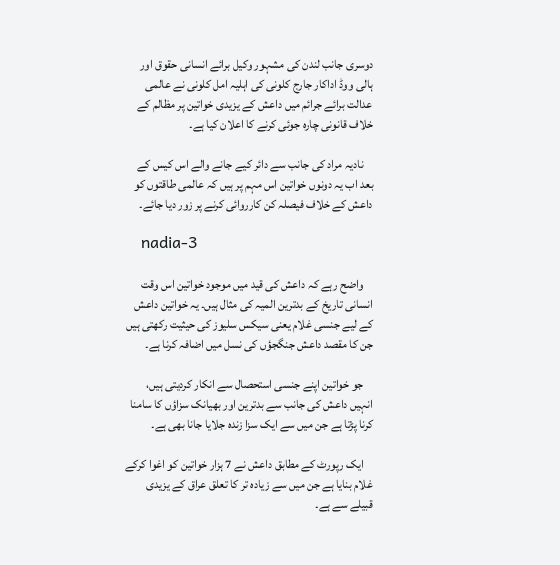دوسری جانب لندن کی مشہور وکیل برائے انسانی حقوق اور ہالی ووڈ اداکار جارج کلونی کی اہلیہ امل کلونی نے عالمی عدالت برائے جرائم میں داعش کے یزیدی خواتین پر مظالم کے خلاف قانونی چارہ جوئی کرنے کا اعلان کیا ہے۔

    نادیہ مراد کی جانب سے دائر کیے جانے والے اس کیس کے بعد اب یہ دونوں خواتین اس مہم پر ہیں کہ عالمی طاقتوں کو داعش کے خلاف فیصلہ کن کارروائی کرنے پر زور دیا جائے۔

    nadia-3

    واضح رہے کہ داعش کی قید میں موجود خواتین اس وقت انسانی تاریخ کے بدترین المیہ کی مثال ہیں۔ یہ خواتین داعش کے لیے جنسی غلام یعنی سیکس سلیوز کی حیثیت رکھتی ہیں جن کا مقصد داعش جنگجؤں کی نسل میں اضافہ کرنا ہے۔

    جو خواتین اپنے جنسی استحصال سے انکار کردیتی ہیں، انہیں داعش کی جانب سے بدترین اور بھیانک سزاؤں کا سامنا کرنا پڑتا ہے جن میں سے ایک سزا زندہ جلایا جانا بھی ہے۔

    ایک رپورٹ کے مطابق داعش نے 7 ہزار خواتین کو اغوا کرکے غلام بنایا ہے جن میں سے زیادہ تر کا تعلق عراق کے یزیدی قبیلے سے ہے۔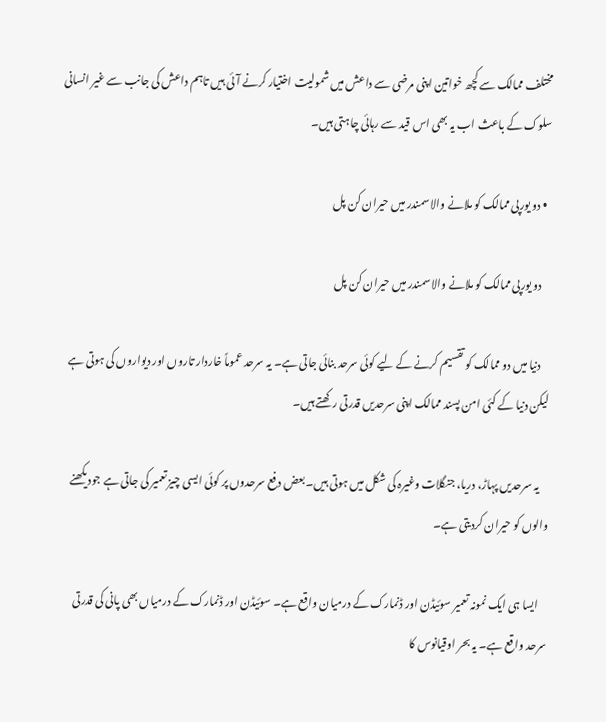مختلف ممالک سے کچھ خواتین اپنی مرضی سے داعش میں شمولیت اختیار کرنے آئی ہیں تاہم داعش کی جانب سے غیر انسانی سلوک کے باعث اب یہ بھی اس قید سے رہائی چاہتی ہیں۔

  • دو یورپی ممالک کو ملانے والا سمندر میں حیران کن پل

    دو یورپی ممالک کو ملانے والا سمندر میں حیران کن پل

    دنیا میں دو ممالک کو تقسیم کرنے کے لیے کوئی سرحد بنائی جاتی ہے۔ یہ سرحد عموماً خاردار تاروں اور دیواروں کی ہوتی ہے لیکن دنیا کے کئی امن پسند ممالک اپنی سرحدیں قدرتی رکھتے ہیں۔

    یہ سرحدیں پہاڑ، دریا، جنگلات وغیرہ کی شکل میں ہوتی ہیں۔ بعض دفع سرحدوں پر کوئی ایسی چیز تعمیر کی جاتی ہے جودیکھنے والوں کو حیران کردیتی ہے۔

    ایسا ہی ایک نمونہ تعمیر سوئیڈن اور ڈنمارک کے درمیان واقع ہے۔ سوئیڈن اور ڈنمارک کے درمیاں بھی پانی کی قدرتی سرحد واقع ہے۔ یہ بحر اوقیانوس کا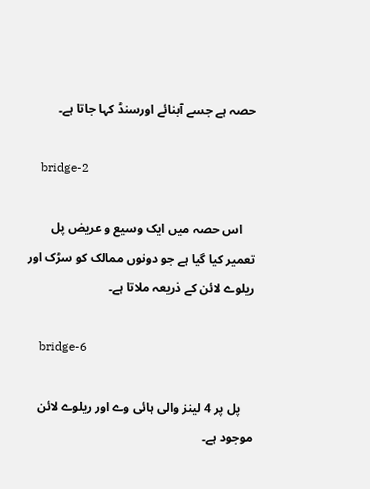حصہ ہے جسے آبنائے اورسنڈ کہا جاتا ہے۔

    bridge-2

    اس حصہ میں ایک وسیع و عریض پل تعمیر کیا گیا ہے جو دونوں ممالک کو سڑک اور ریلوے لائن کے ذریعہ ملاتا ہے۔

    bridge-6

    پل پر 4 لینز والی ہائی وے اور ریلوے لائن موجود ہے۔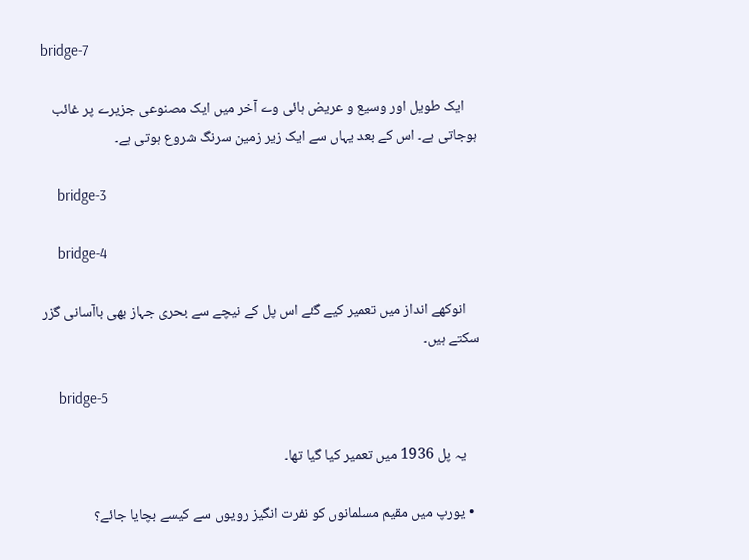bridge-7

    ایک طویل اور وسیع و عریض ہائی وے آخر میں ایک مصنوعی جزیرے پر غائب ہوجاتی ہے۔ اس کے بعد یہاں سے ایک زیر زمین سرنگ شروع ہوتی ہے۔

    bridge-3

    bridge-4

    انوکھے انداز میں تعمیر کیے گئے اس پل کے نیچے سے بحری جہاز بھی باآسانی گزر سکتے ہیں۔

    bridge-5

    یہ پل 1936 میں تعمیر کیا گیا تھا۔

  • یورپ میں مقیم مسلمانوں کو نفرت انگیز رویوں سے کیسے بچایا جائے؟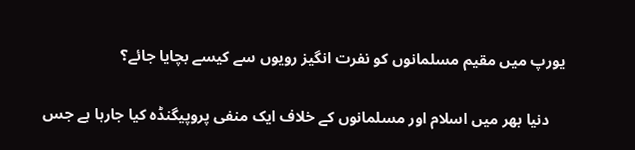یورپ میں مقیم مسلمانوں کو نفرت انگیز رویوں سے کیسے بچایا جائے؟

    دنیا بھر میں اسلام اور مسلمانوں کے خلاف ایک منفی پروپیگنڈہ کیا جارہا ہے جس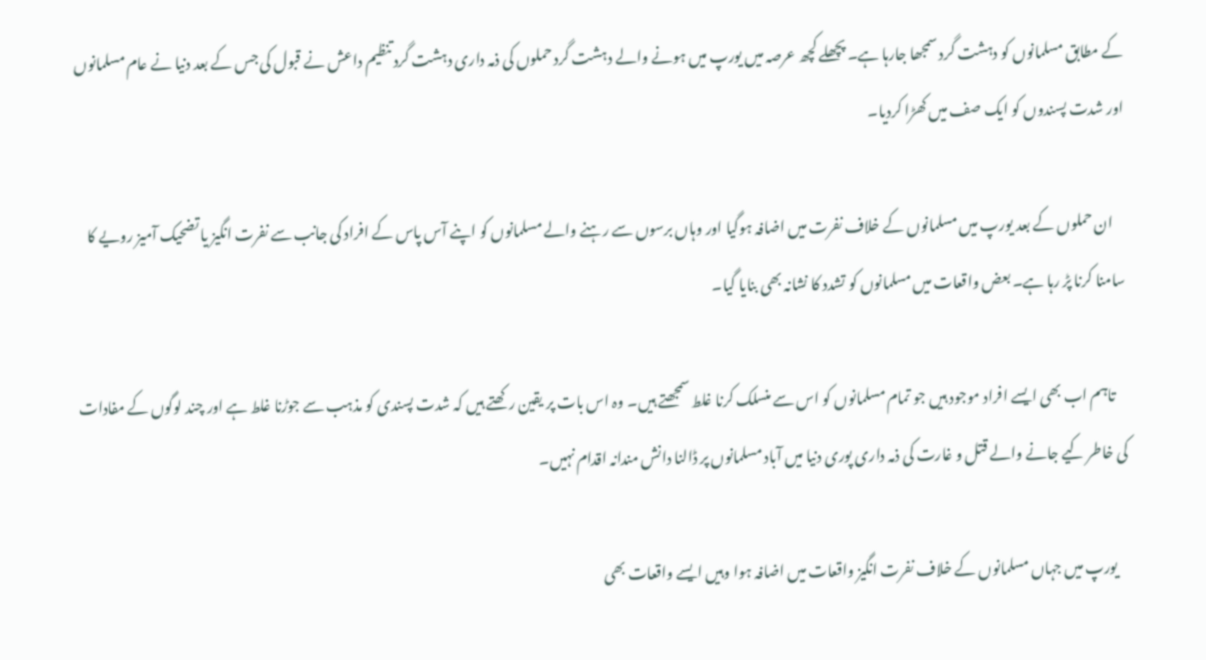کے مطابق مسلمانوں کو دہشت گرد سمجھا جارہا ہے۔ پچھلے کچھ عرصہ میں یورپ میں ہونے والے دہشت گرد حملوں کی ذمہ داری دہشت گرد تنظیم داعش نے قبول کی جس کے بعد دنیا نے عام مسلمانوں اور شدت پسندوں کو ایک صف میں کھڑا کردیا۔

    ان حملوں کے بعد یورپ میں مسلمانوں کے خلاف نفرت میں اضافہ ہوگیا اور وہاں برسوں سے رہنے والے مسلمانوں کو اپنے آس پاس کے افراد کی جانب سے نفرت انگیز یا تضحیک آمیز رویے کا سامنا کرنا پڑ رہا ہے۔ بعض واقعات میں مسلمانوں کو تشدد کا نشانہ بھی بنایا گیا۔

    تاہم اب بھی ایسے افراد موجود ہیں جو تمام مسلمانوں کو اس سے منسلک کرنا غلط سمجھتے ہیں۔ وہ اس بات پر یقین رکھتے ہیں کہ شدت پسندی کو مذہب سے جوڑنا غلط ہے اور چند لوگوں کے مفادات کی خاطر کیے جانے والے قتل و غارت کی ذمہ داری پوری دنیا میں آباد مسلمانوں پر ڈالنا دانش مندانہ اقدام نہیں۔

    یورپ میں جہاں مسلمانوں کے خلاف نفرت انگیز واقعات میں اضافہ ہوا وہیں ایسے واقعات بھی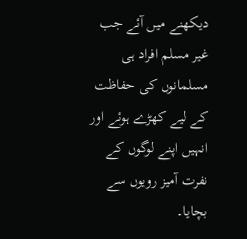دیکھنے میں آئے جب غیر مسلم افراد ہی مسلمانوں کی حفاظت کے لیے کھڑے ہوئے اور انہیں اپنے لوگوں کے نفرت آمیز رویوں سے بچایا۔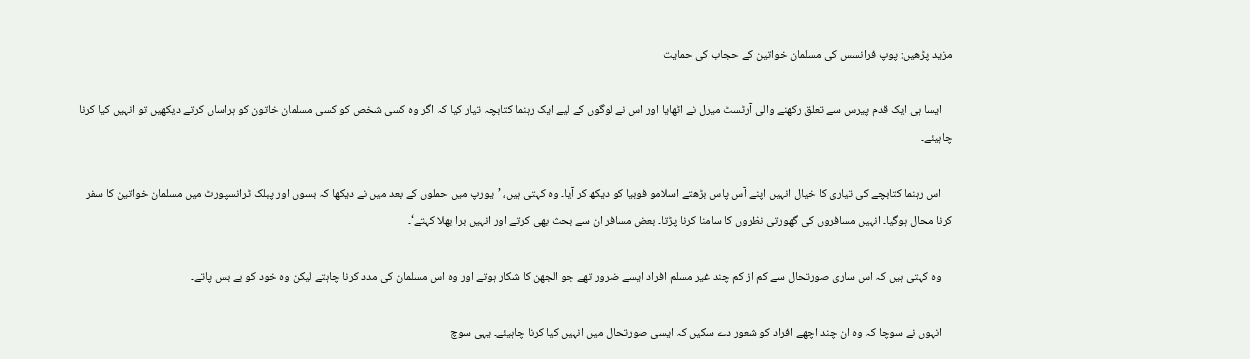مزید پڑھیں: پوپ فرانسس کی مسلمان خواتین کے حجاب کی حمایت

    ایسا ہی ایک قدم پیرس سے تعلق رکھنے والی آرٹسٹ میرل نے اٹھایا اور اس نے لوگوں کے لیے ایک رہنما کتابچہ تیار کیا کہ اگر وہ کسی شخص کو کسی مسلمان خاتون کو ہراساں کرتے دیکھیں تو انہیں کیا کرنا چاہیئے۔

    اس رہنما کتابچے کی تیاری کا خیال انہیں اپنے آس پاس بڑھتے اسلامو فوبیا کو دیکھ کر آیا۔ وہ کہتی ہیں، ’یورپ میں حملوں کے بعد میں نے دیکھا کہ بسوں اور پبلک ٹرانسپورٹ میں مسلمان خواتین کا سفر کرنا محال ہوگیا۔ انہیں مسافروں کی گھورتی نظروں کا سامنا کرنا پڑتا۔ بعض مسافر ان سے بحث بھی کرتے اور انہیں برا بھلا کہتے‘۔

    وہ کہتی ہیں کہ اس ساری صورتحال سے کم از کم چند غیر مسلم افراد ایسے ضرور تھے جو الجھن کا شکار ہوتے اور وہ اس مسلمان کی مدد کرنا چاہتے لیکن وہ خود کو بے بس پاتے۔

    انہوں نے سوچا کہ وہ ان چند اچھے افراد کو شعور دے سکیں کہ ایسی صورتحال میں انہیں کیا کرنا چاہیئے۔ یہی سوچ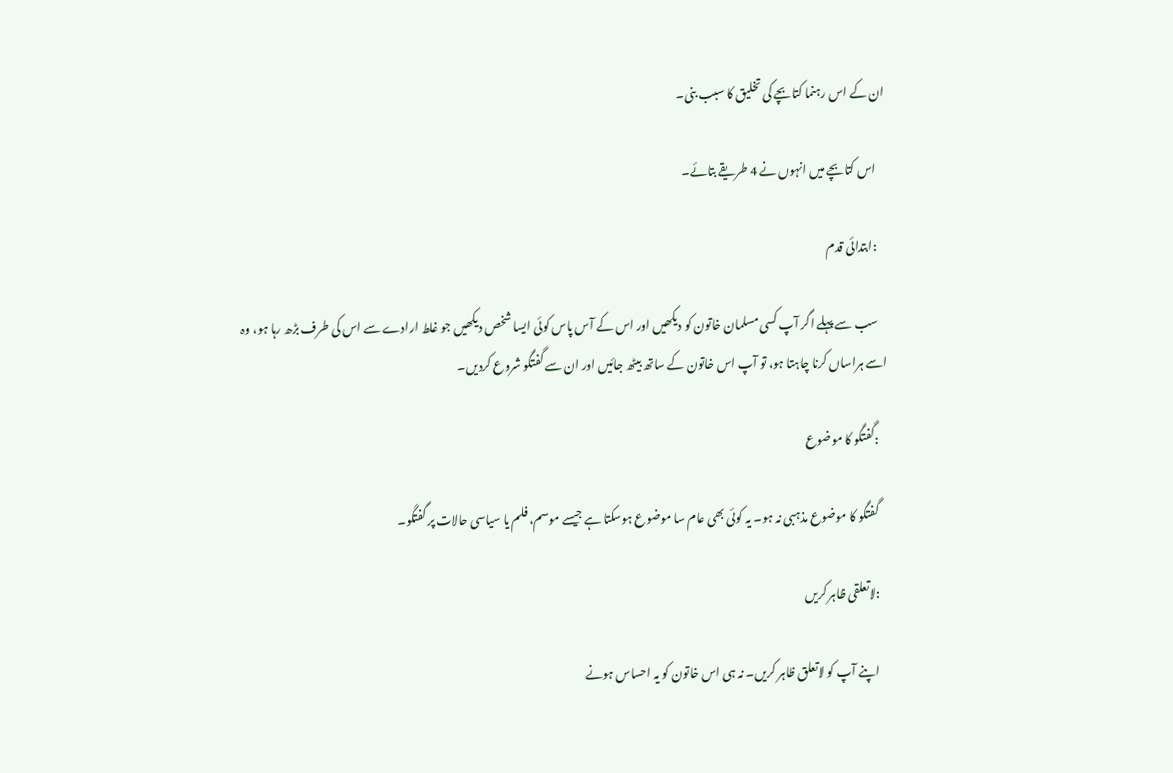ان کے اس رہنما کتابچے کی تخلیق کا سبب بنی۔

    اس کتابچے میں انہوں نے 4 طریقے بتائے۔

    :ابتدائی قدم

    سب سے پہلے اگر آپ کسی مسلمان خاتون کو دیکھیں اور اس کے آس پاس کوئی ایسا شخص دیکھیں جو غلط ارادے سے اس کی طرف بڑھ رہا ہو، وہ اسے ہراساں کرنا چاہتا ہو، تو آپ اس خاتون کے ساتھ بیٹھ جائیں اور ان سے گفتگو شروع کردیں۔

    :گفتگو کا موضوع

    گفتگو کا موضوع مذہبی نہ ہو۔ یہ کوئی بھی عام سا موضوع ہوسکتا ہے جیسے موسم، فلم یا سیاسی حالات پر گفتگو۔

    :لاتعلقی ظاہر کریں

    اپنے آپ کو لاتعلق ظاہر کریں۔ نہ ہی اس خاتون کو یہ احساس ہونے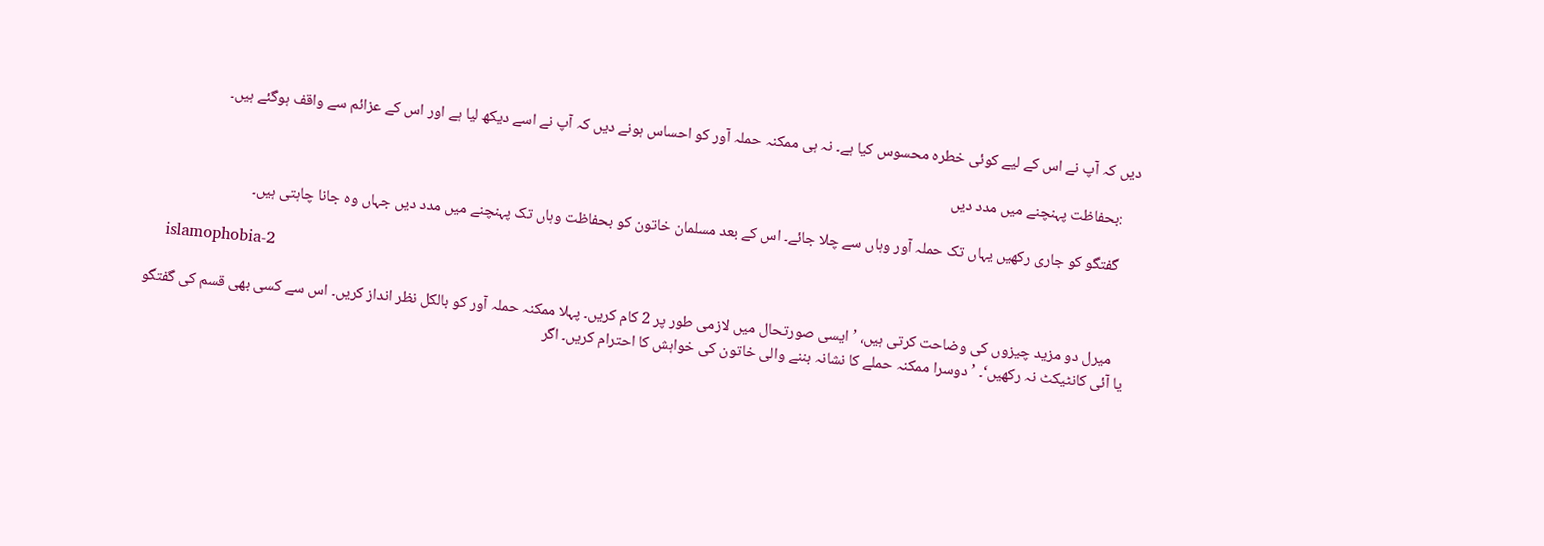دیں کہ آپ نے اس کے لیے کوئی خطرہ محسوس کیا ہے۔ نہ ہی ممکنہ حملہ آور کو احساس ہونے دیں کہ آپ نے اسے دیکھ لیا ہے اور اس کے عزائم سے واقف ہوگئے ہیں۔

    :بحفاظت پہنچنے میں مدد دیں

    گفتگو کو جاری رکھیں یہاں تک حملہ آور وہاں سے چلا جائے۔ اس کے بعد مسلمان خاتون کو بحفاظت وہاں تک پہنچنے میں مدد دیں جہاں وہ جانا چاہتی ہیں۔

    islamophobia-2

    میرل دو مزید چیزوں کی وضاحت کرتی ہیں، ’ایسی صورتحال میں لازمی طور پر 2 کام کریں۔ پہلا ممکنہ حملہ آور کو بالکل نظر انداز کریں۔ اس سے کسی بھی قسم کی گفتگو یا آئی کانٹیکٹ نہ رکھیں‘۔ ’دوسرا ممکنہ حملے کا نشانہ بننے والی خاتون کی خواہش کا احترام کریں۔ اگر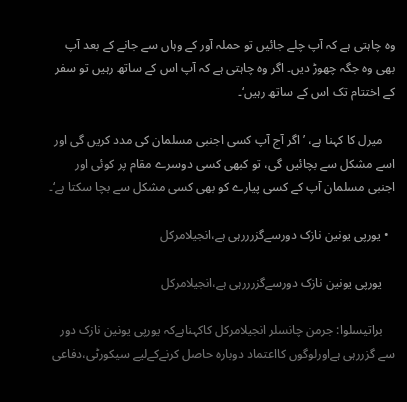وہ چاہتی ہے کہ آپ چلے جائیں تو حملہ آور کے وہاں سے جانے کے بعد آپ بھی وہ جگہ چھوڑ دیں۔ اگر وہ چاہتی ہے کہ آپ اس کے ساتھ رہیں تو سفر کے اختتام تک اس کے ساتھ رہیں‘۔

    میرل کا کہنا ہے، ’اگر آج آپ کسی اجنبی مسلمان کی مدد کریں گی اور اسے مشکل سے بچائیں گی، تو کبھی کسی دوسرے مقام پر کوئی اور اجنبی مسلمان آپ کے کسی پیارے کو بھی کسی مشکل سے بچا سکتا ہے‘۔

  • یورپی یونین نازک دورسےگزرررہی ہے،انجیلامرکل

    یورپی یونین نازک دورسےگزرررہی ہے،انجیلامرکل

    براتیسلوا: جرمن چانسلر انجیلامرکل کاکہناہےکہ یورپی یونین نازک دور سے گزررہی ہےاورلوگوں کااعتماد دوبارہ حاصل کرنےکےلیے سیکورٹی،دفاعی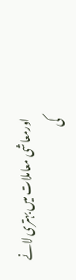اورمعاشی معاملات میں بہتری لانے کی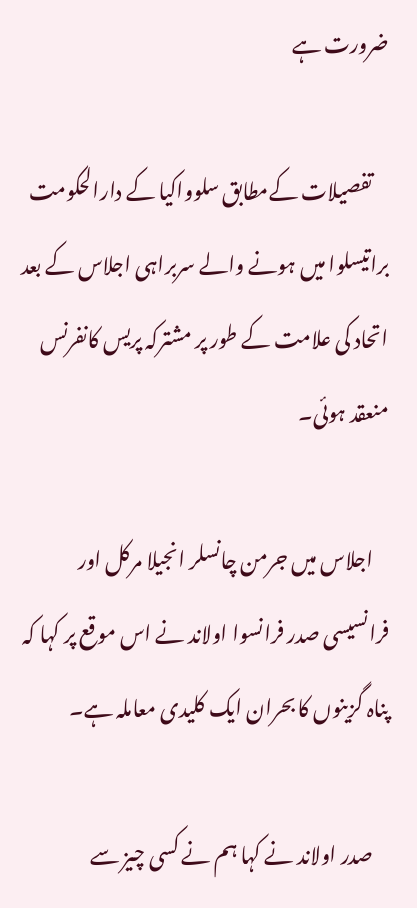ضرورت ہے

    تفصیلات کےمطابق سلوواکیا کے دارالحکومت براتیسلوا میں ہونے والے سربراہی اجلاس کے بعد اتحاد کی علامت کے طور پر مشترکہ پریس کانفرنس منعقد ہوئی۔

    اجلاس میں جرمن چانسلر انجیلا مرکل اور فرانسیسی صدر فرانسوا اولاند نے اس موقع پر کہا کہ پناہ گزینوں کا بحران ایک کلیدی معاملہ ہے۔

    صدر اولاند نے کہا ہم نے کسی چیز سے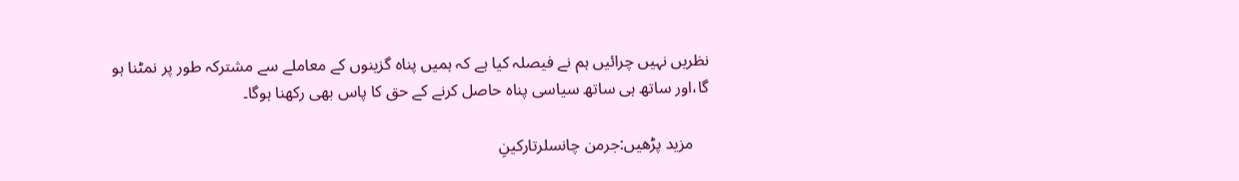نظریں نہیں چرائیں ہم نے فیصلہ کیا ہے کہ ہمیں پناہ گزینوں کے معاملے سے مشترکہ طور پر نمٹنا ہو گا،اور ساتھ ہی ساتھ سیاسی پناہ حاصل کرنے کے حق کا پاس بھی رکھنا ہوگا۔

    مزید پڑھیں:جرمن چانسلرتارکینِ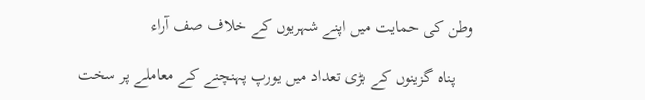وطن کی حمایت میں اپنے شہریوں کے خلاف صف آراء

    پناہ گزینوں کے بڑی تعداد میں یورپ پہنچنے کے معاملے پر سخت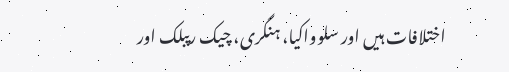اختلافات ہیں اور سلوواکیا، ہنگری، چیک رپبلک اور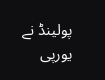پولینڈ نے یورپی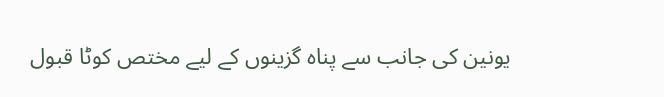یونین کی جانب سے پناہ گزینوں کے لیے مختص کوٹا قبول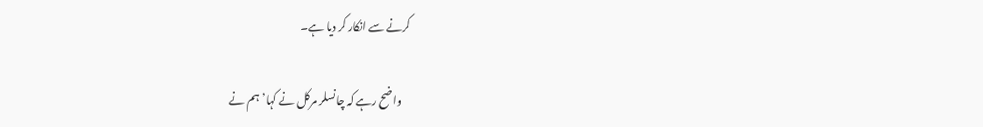کرنے سے انکار کر دیا ہے۔

    واضح رہے کہ چانسلر مرکل نے کہا’ہم نے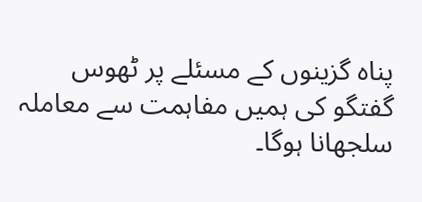پناہ گزینوں کے مسئلے پر ٹھوس گفتگو کی ہمیں مفاہمت سے معاملہ سلجھانا ہوگا۔